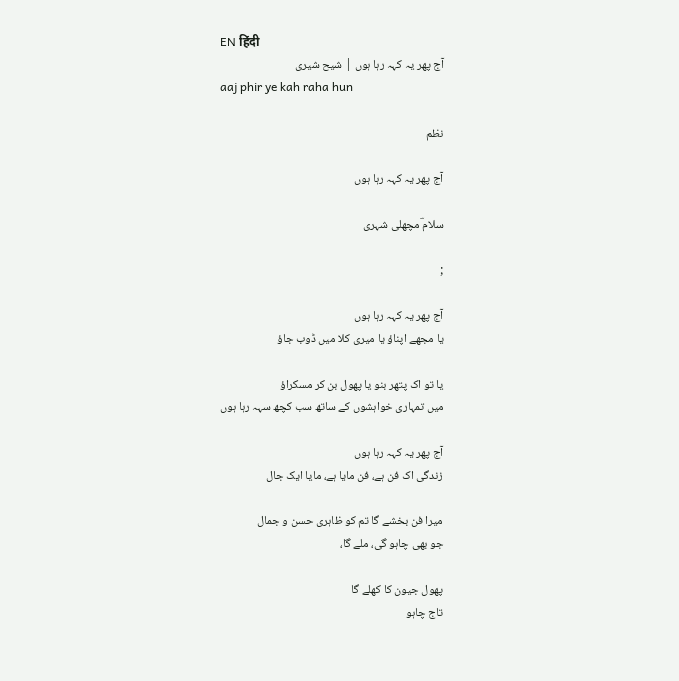EN हिंदी
آج پھر یہ کہہ رہا ہوں | شیح شیری
aaj phir ye kah raha hun

نظم

آج پھر یہ کہہ رہا ہوں

سلام ؔمچھلی شہری

;

آج پھر یہ کہہ رہا ہوں
یا مجھے اپناؤ یا میری کلا میں ڈوب جاؤ

یا تو اک پتھر بنو یا پھول بن کر مسکراؤ
میں تمہاری خواہشوں کے ساتھ سب کچھ سہہ رہا ہوں

آج پھر یہ کہہ رہا ہوں
زندگی اک فن ہے، فن مایا ہے، مایا ایک جال

میرا فن بخشے گا تم کو ظاہری حسن و جمال
جو بھی چاہو گی، ملے گا،

پھول جیون کا کھلے گا
تاج چاہو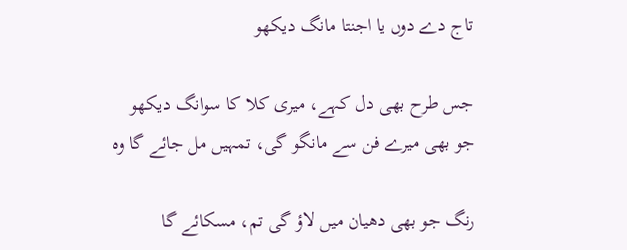تاج دے دوں یا اجنتا مانگ دیکھو

جس طرح بھی دل کہے، میری کلا کا سوانگ دیکھو
جو بھی میرے فن سے مانگو گی، تمہیں مل جائے گا وہ

رنگ جو بھی دھیان میں لاؤ گی تم، مسکائے گا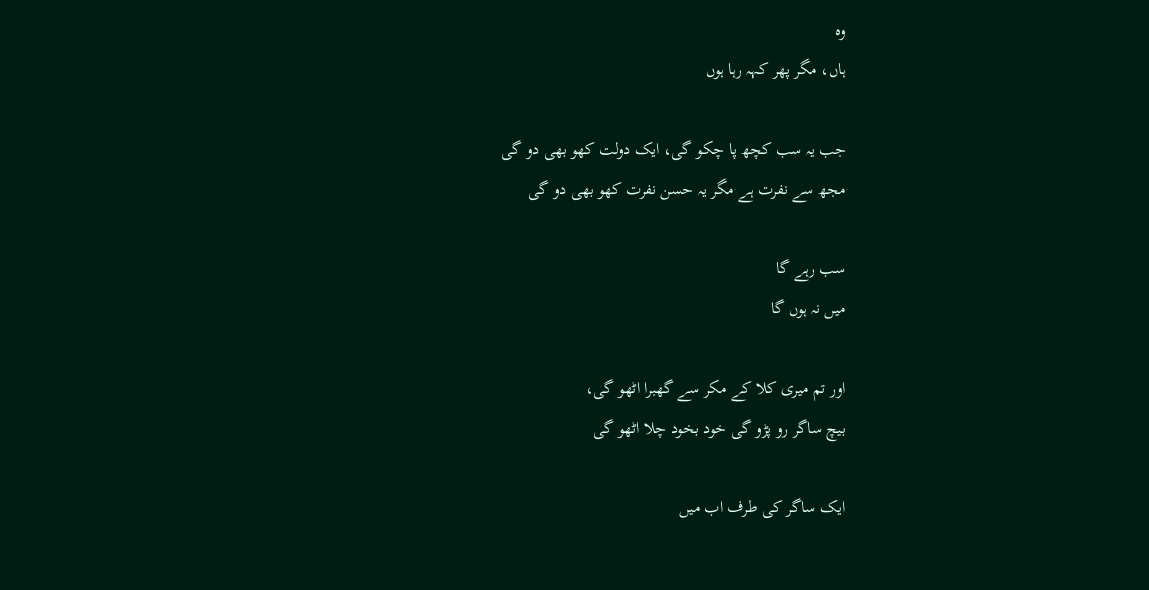وہ
ہاں، مگر پھر کہہ رہا ہوں

جب یہ سب کچھ پا چکو گی، ایک دولت کھو بھی دو گی
مجھ سے نفرت ہے مگر یہ حسن نفرت کھو بھی دو گی

سب رہے گا
میں نہ ہوں گا

اور تم میری کلا کے مکر سے گھبرا اٹھو گی،
بیچ ساگر رو پڑو گی خود بخود چلا اٹھو گی

ایک ساگر کی طرف اب میں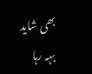بھی شاید بہہ رہا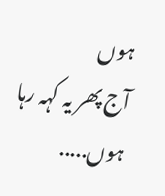ہوں
آج پھر یہ کہہ رہا ہوں.....